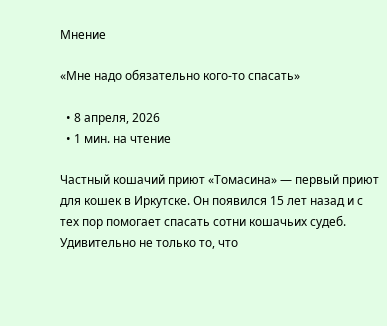Мнение

«Мне надо обязательно кого-то спасать»

  • 8 апреля, 2026
  • 1 мин. на чтение

Частный кошачий приют «Томасина» — первый приют для кошек в Иркутске. Он появился 15 лет назад и с тех пор помогает спасать сотни кошачьих судеб. Удивительно не только то, что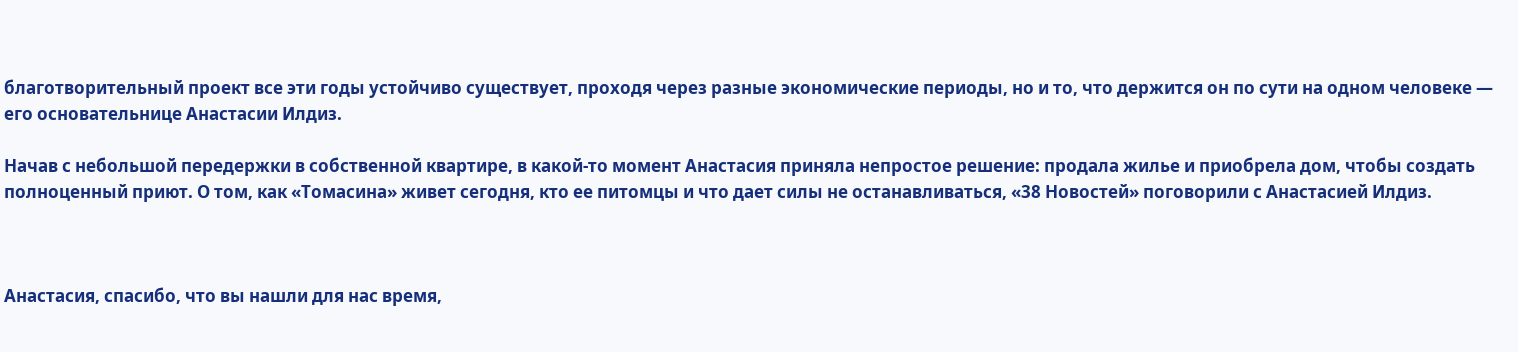благотворительный проект все эти годы устойчиво существует, проходя через разные экономические периоды, но и то, что держится он по сути на одном человеке — его основательнице Анастасии Илдиз.

Начав с небольшой передержки в собственной квартире, в какой-то момент Анастасия приняла непростое решение: продала жилье и приобрела дом, чтобы создать полноценный приют. О том, как «Томасина» живет сегодня, кто ее питомцы и что дает силы не останавливаться, «38 Новостей» поговорили с Анастасией Илдиз.



Анастасия, спасибо, что вы нашли для нас время,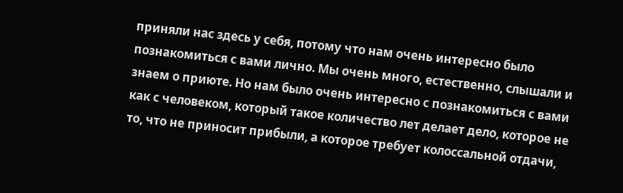приняли нас здесь у себя, потому что нам очень интересно было познакомиться с вами лично. Мы очень много, естественно, слышали и знаем о приюте. Но нам было очень интересно с познакомиться с вами как с человеком, который такое количество лет делает дело, которое не то, что не приносит прибыли, а которое требует колоссальной отдачи,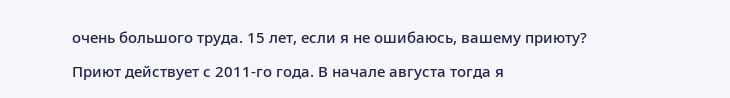очень большого труда. 15 лет, если я не ошибаюсь, вашему приюту?

Приют действует с 2011-го года. В начале августа тогда я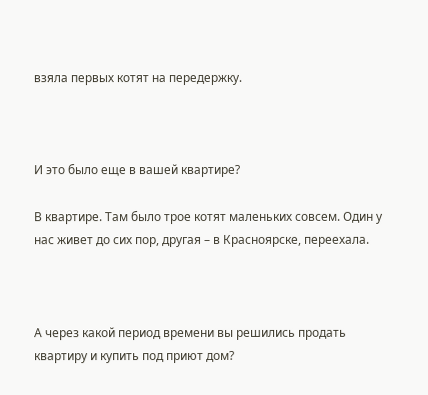взяла первых котят на передержку.



И это было еще в вашей квартире?

В квартире. Там было трое котят маленьких совсем. Один у нас живет до сих пор, другая – в Красноярске, переехала.



А через какой период времени вы решились продать квартиру и купить под приют дом?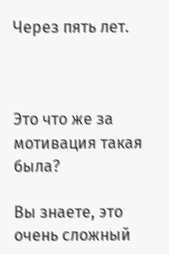Через пять лет.



Это что же за мотивация такая была?

Вы знаете, это очень сложный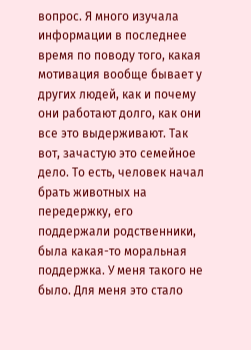вопрос. Я много изучала информации в последнее время по поводу того, какая мотивация вообще бывает у других людей, как и почему они работают долго, как они все это выдерживают. Так вот, зачастую это семейное дело. То есть, человек начал брать животных на передержку, его поддержали родственники, была какая-то моральная поддержка. У меня такого не было. Для меня это стало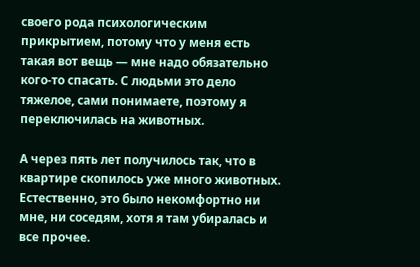своего рода психологическим прикрытием, потому что у меня есть такая вот вещь — мне надо обязательно кого-то спасать. С людьми это дело тяжелое, сами понимаете, поэтому я переключилась на животных.

А через пять лет получилось так, что в квартире скопилось уже много животных. Естественно, это было некомфортно ни мне, ни соседям, хотя я там убиралась и все прочее.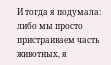И тогда я подумала: либо мы просто пристраиваем часть животных, я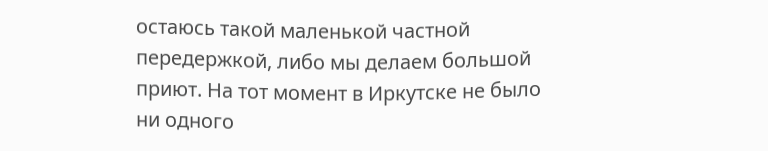остаюсь такой маленькой частной передержкой, либо мы делаем большой приют. На тот момент в Иркутске не было ни одного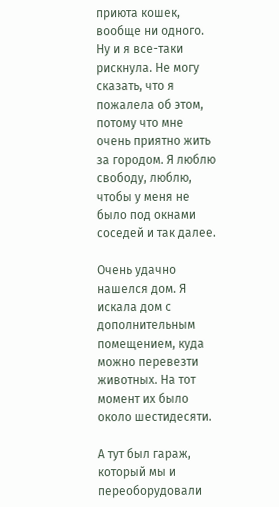приюта кошек, вообще ни одного. Ну и я все-таки рискнула. Не могу сказать, что я пожалела об этом, потому что мне очень приятно жить за городом. Я люблю свободу, люблю, чтобы у меня не было под окнами соседей и так далее.

Очень удачно нашелся дом. Я искала дом с дополнительным помещением, куда можно перевезти животных. На тот момент их было около шестидесяти.

А тут был гараж, который мы и переоборудовали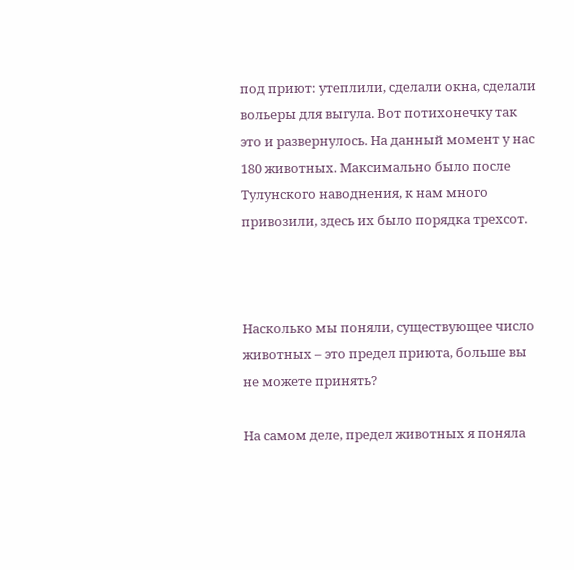под приют: утеплили, сделали окна, сделали вольеры для выгула. Вот потихонечку так это и развернулось. На данный момент у нас 180 животных. Максимально было после Тулунского наводнения, к нам много привозили, здесь их было порядка трехсот.



Насколько мы поняли, существующее число животных – это предел приюта, больше вы не можете принять?

На самом деле, предел животных я поняла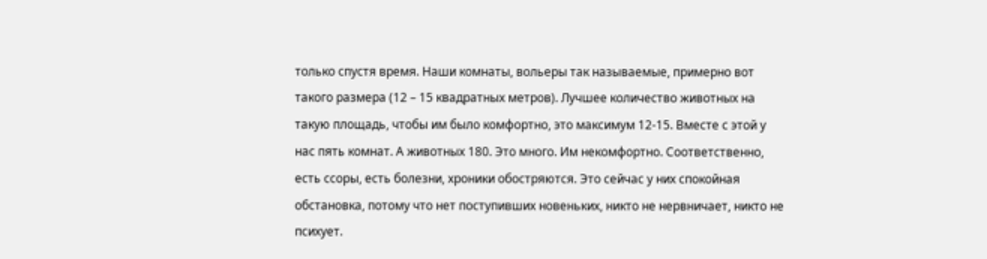только спустя время. Наши комнаты, вольеры так называемые, примерно вот такого размера (12 – 15 квадратных метров). Лучшее количество животных на такую площадь, чтобы им было комфортно, это максимум 12-15. Вместе с этой у нас пять комнат. А животных 180. Это много. Им некомфортно. Соответственно, есть ссоры, есть болезни, хроники обостряются. Это сейчас у них спокойная обстановка, потому что нет поступивших новеньких, никто не нервничает, никто не психует.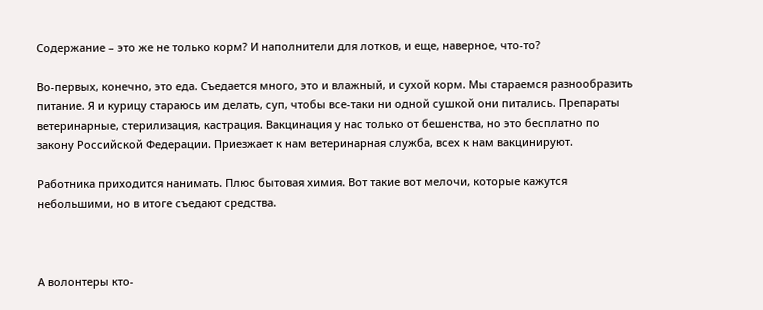Содержание – это же не только корм? И наполнители для лотков, и еще, наверное, что-то?

Во-первых, конечно, это еда. Съедается много, это и влажный, и сухой корм. Мы стараемся разнообразить питание. Я и курицу стараюсь им делать, суп, чтобы все-таки ни одной сушкой они питались. Препараты ветеринарные, стерилизация, кастрация. Вакцинация у нас только от бешенства, но это бесплатно по закону Российской Федерации. Приезжает к нам ветеринарная служба, всех к нам вакцинируют.

Работника приходится нанимать. Плюс бытовая химия. Вот такие вот мелочи, которые кажутся небольшими, но в итоге съедают средства.



А волонтеры кто-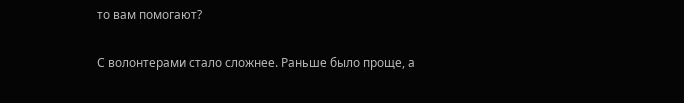то вам помогают?

С волонтерами стало сложнее. Раньше было проще, а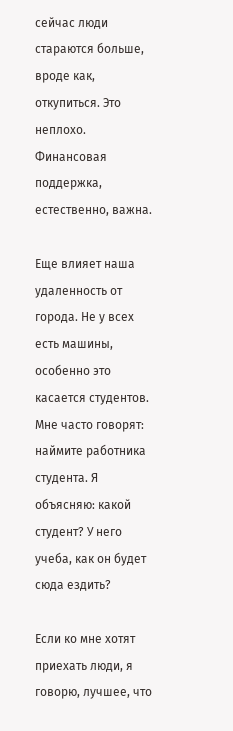сейчас люди стараются больше, вроде как, откупиться. Это неплохо. Финансовая поддержка, естественно, важна.

Еще влияет наша удаленность от города. Не у всех есть машины, особенно это касается студентов. Мне часто говорят: наймите работника студента. Я объясняю: какой студент? У него учеба, как он будет сюда ездить?

Если ко мне хотят приехать люди, я говорю, лучшее, что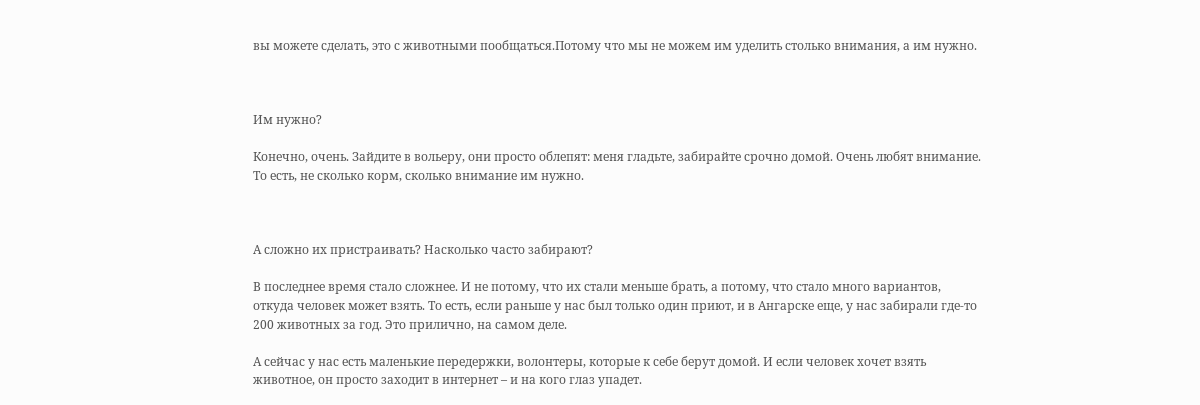вы можете сделать, это с животными пообщаться.Потому что мы не можем им уделить столько внимания, а им нужно.



Им нужно?

Конечно, очень. Зайдите в вольеру, они просто облепят: меня гладьте, забирайте срочно домой. Очень любят внимание. То есть, не сколько корм, сколько внимание им нужно.



А сложно их пристраивать? Насколько часто забирают?

В последнее время стало сложнее. И не потому, что их стали меньше брать, а потому, что стало много вариантов, откуда человек может взять. То есть, если раньше у нас был только один приют, и в Ангарске еще, у нас забирали где-то 200 животных за год. Это прилично, на самом деле.

А сейчас у нас есть маленькие передержки, волонтеры, которые к себе берут домой. И если человек хочет взять животное, он просто заходит в интернет – и на кого глаз упадет.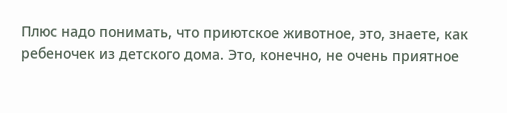Плюс надо понимать, что приютское животное, это, знаете, как ребеночек из детского дома. Это, конечно, не очень приятное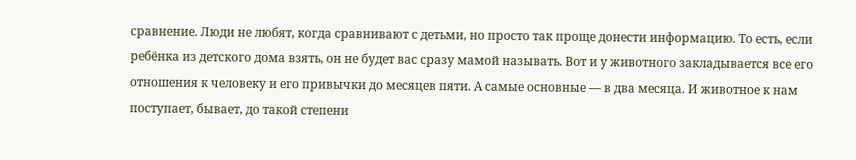сравнение. Люди не любят, когда сравнивают с детьми, но просто так проще донести информацию. То есть, если ребёнка из детского дома взять, он не будет вас сразу мамой называть. Вот и у животного закладывается все его отношения к человеку и его привычки до месяцев пяти. А самые основные — в два месяца. И животное к нам поступает, бывает, до такой степени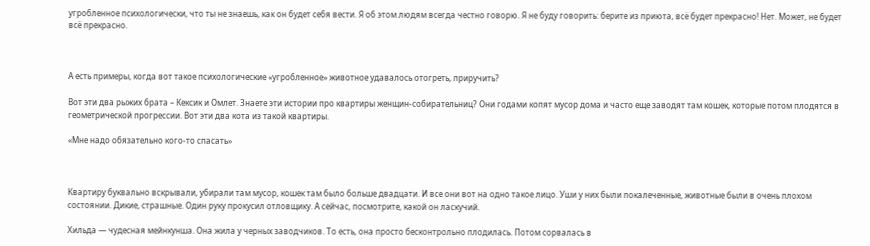угробленное психологически, что ты не знаешь, как он будет себя вести. Я об этом людям всегда честно говорю. Я не буду говорить: берите из приюта, всё будет прекрасно! Нет. Может, не будет всё прекрасно.



А есть примеры, когда вот такое психологические «угробленное» животное удавалось отогреть, приручить?

Вот эти два рыжих брата – Кексик и Омлет. Знаете эти истории про квартиры женщин-собирательниц? Они годами копят мусор дома и часто еще заводят там кошек, которые потом плодятся в геометрической прогрессии. Вот эти два кота из такой квартиры.

«Мне надо обязательно кого-то спасать»



Квартиру буквально вскрывали, убирали там мусор, кошек там было больше двадцати. И все они вот на одно такое лицо. Уши у них были покалеченные, животные были в очень плохом состоянии. Дикие, страшные. Один руку прокусил отловщику. А сейчас, посмотрите, какой он ласкучий.

Хильда — чудесная мейнкунша. Она жила у черных заводчиков. То есть, она просто бесконтрольно плодилась. Потом сорвалась в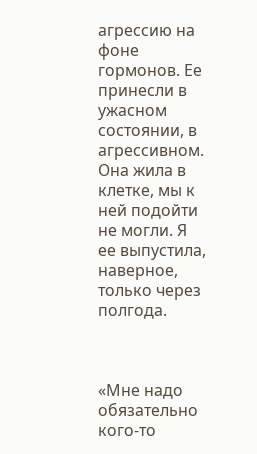агрессию на фоне гормонов. Ее принесли в ужасном состоянии, в агрессивном. Она жила в клетке, мы к ней подойти не могли. Я ее выпустила, наверное, только через полгода.



«Мне надо обязательно кого-то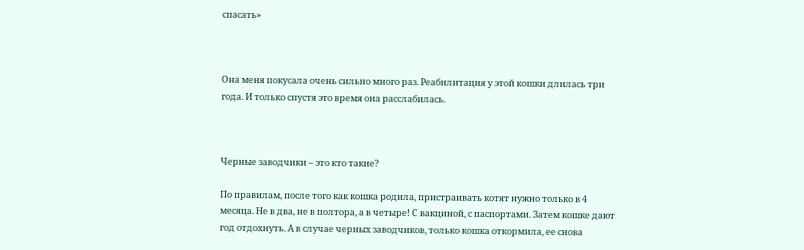спасать»



Она меня покусала очень сильно много раз. Реабилитация у этой кошки длилась три года. И только спустя это время она расслабилась.



Черные заводчики – это кто такие?

По правилам, после того как кошка родила, пристраивать котят нужно только в 4 месяца. Не в два, не в полтора, а в четыре! С вакциной, с паспортами. Затем кошке дают год отдохнуть. А в случае черных заводчиков, только кошка откормила, ее снова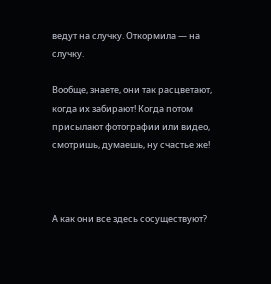ведут на случку. Откормила — на случку.

Вообще, знаете, они так расцветают, когда их забирают! Когда потом присылают фотографии или видео, смотришь, думаешь, ну счастье же!



А как они все здесь сосуществуют?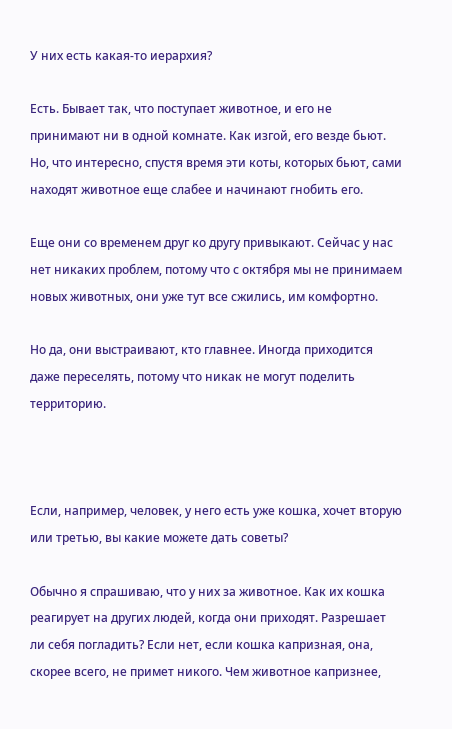У них есть какая-то иерархия?

Есть. Бывает так, что поступает животное, и его не принимают ни в одной комнате. Как изгой, его везде бьют. Но, что интересно, спустя время эти коты, которых бьют, сами находят животное еще слабее и начинают гнобить его.

Еще они со временем друг ко другу привыкают. Сейчас у нас нет никаких проблем, потому что с октября мы не принимаем новых животных, они уже тут все сжились, им комфортно.

Но да, они выстраивают, кто главнее. Иногда приходится даже переселять, потому что никак не могут поделить территорию.



Если, например, человек, у него есть уже кошка, хочет вторую или третью, вы какие можете дать советы?

Обычно я спрашиваю, что у них за животное. Как их кошка реагирует на других людей, когда они приходят. Разрешает ли себя погладить? Если нет, если кошка капризная, она, скорее всего, не примет никого. Чем животное капризнее,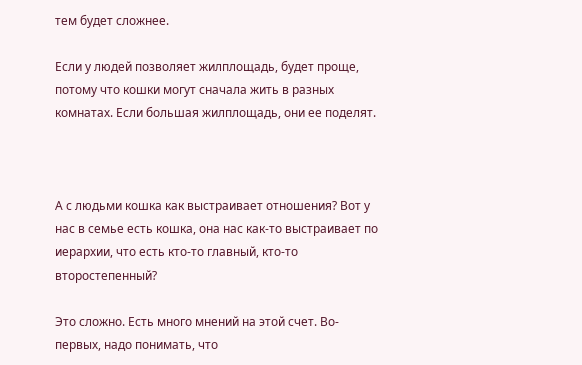тем будет сложнее.

Если у людей позволяет жилплощадь, будет проще, потому что кошки могут сначала жить в разных комнатах. Если большая жилплощадь, они ее поделят.



А с людьми кошка как выстраивает отношения? Вот у нас в семье есть кошка, она нас как-то выстраивает по иерархии, что есть кто-то главный, кто-то второстепенный?

Это сложно. Есть много мнений на этой счет. Во-первых, надо понимать, что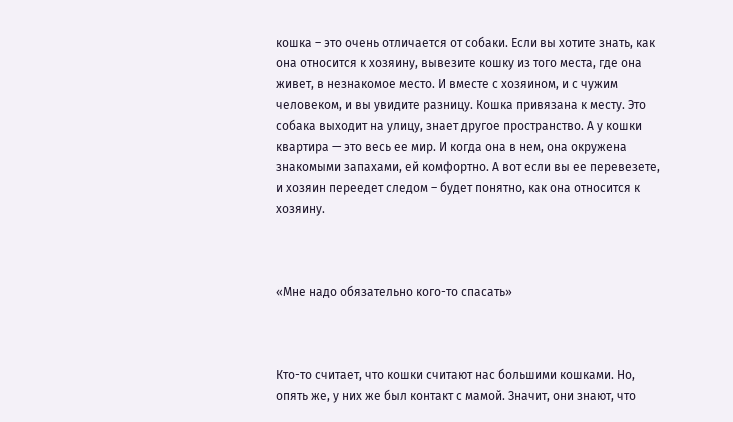кошка – это очень отличается от собаки. Если вы хотите знать, как она относится к хозяину, вывезите кошку из того места, где она живет, в незнакомое место. И вместе с хозяином, и с чужим человеком, и вы увидите разницу. Кошка привязана к месту. Это собака выходит на улицу, знает другое пространство. А у кошки квартира — это весь ее мир. И когда она в нем, она окружена знакомыми запахами, ей комфортно. А вот если вы ее перевезете, и хозяин переедет следом – будет понятно, как она относится к хозяину.



«Мне надо обязательно кого-то спасать»



Кто-то считает, что кошки считают нас большими кошками. Но, опять же, у них же был контакт с мамой. Значит, они знают, что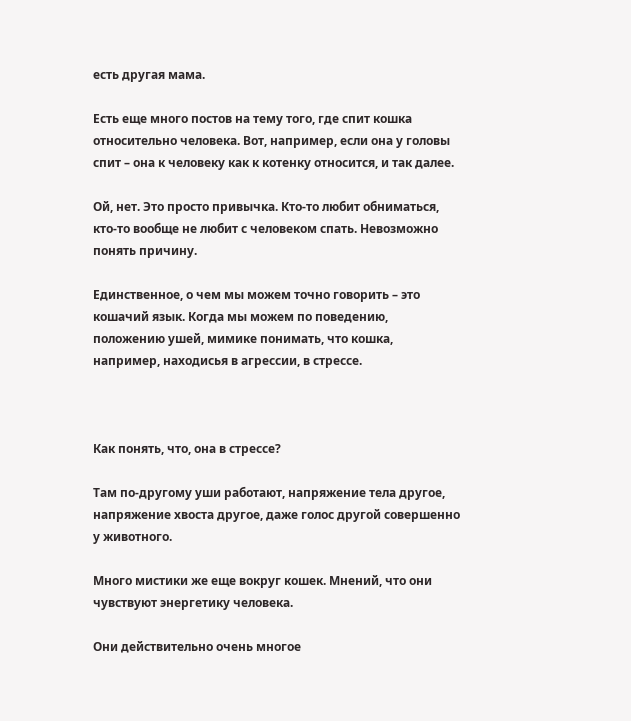есть другая мама.

Есть еще много постов на тему того, где спит кошка относительно человека. Вот, например, если она у головы спит – она к человеку как к котенку относится, и так далее.

Ой, нет. Это просто привычка. Кто-то любит обниматься, кто-то вообще не любит с человеком спать. Невозможно понять причину.

Единственное, о чем мы можем точно говорить – это кошачий язык. Когда мы можем по поведению, положению ушей, мимике понимать, что кошка, например, находисья в агрессии, в стрессе.



Как понять, что, она в стрессе?

Там по-другому уши работают, напряжение тела другое, напряжение хвоста другое, даже голос другой совершенно у животного.

Много мистики же еще вокруг кошек. Мнений, что они чувствуют энергетику человека.

Они действительно очень многое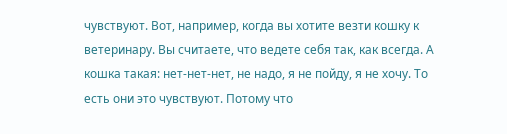чувствуют. Вот, например, когда вы хотите везти кошку к ветеринару. Вы считаете, что ведете себя так, как всегда. А кошка такая: нет-нет-нет, не надо, я не пойду, я не хочу. То есть они это чувствуют. Потому что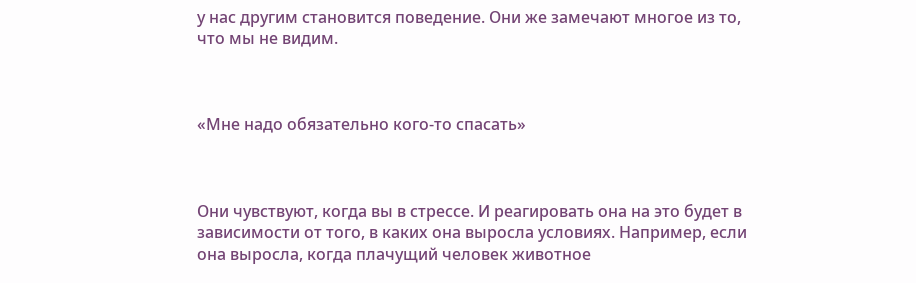у нас другим становится поведение. Они же замечают многое из то, что мы не видим.



«Мне надо обязательно кого-то спасать»



Они чувствуют, когда вы в стрессе. И реагировать она на это будет в зависимости от того, в каких она выросла условиях. Например, если она выросла, когда плачущий человек животное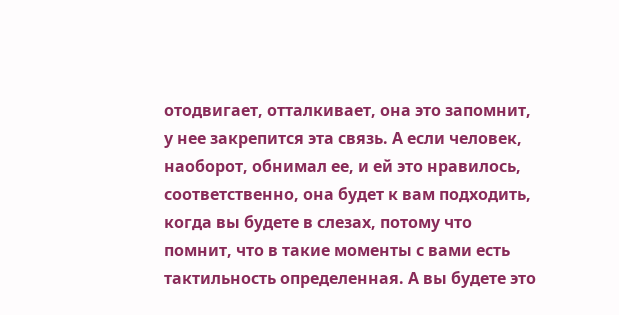отодвигает, отталкивает, она это запомнит, у нее закрепится эта связь. А если человек, наоборот, обнимал ее, и ей это нравилось, соответственно, она будет к вам подходить, когда вы будете в слезах, потому что помнит, что в такие моменты с вами есть тактильность определенная. А вы будете это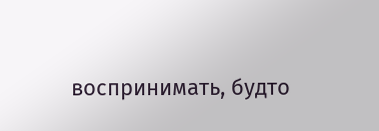воспринимать, будто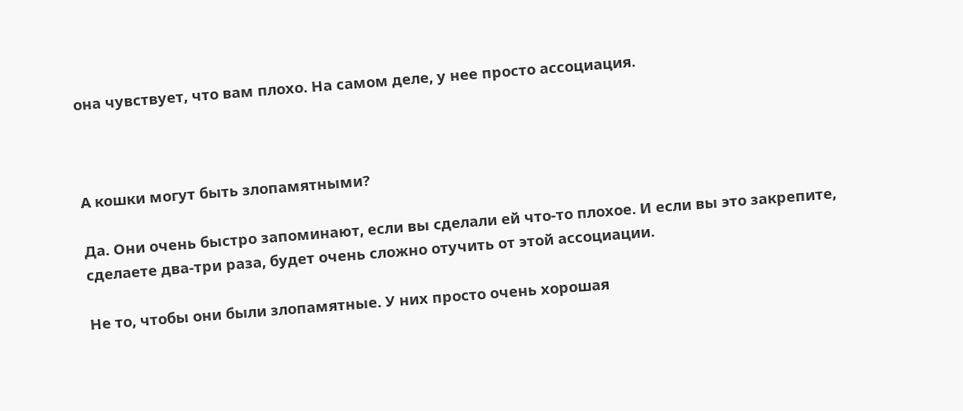она чувствует, что вам плохо. На самом деле, у нее просто ассоциация.



А кошки могут быть злопамятными?

Да. Они очень быстро запоминают, если вы сделали ей что-то плохое. И если вы это закрепите, сделаете два-три раза, будет очень сложно отучить от этой ассоциации.

Не то, чтобы они были злопамятные. У них просто очень хорошая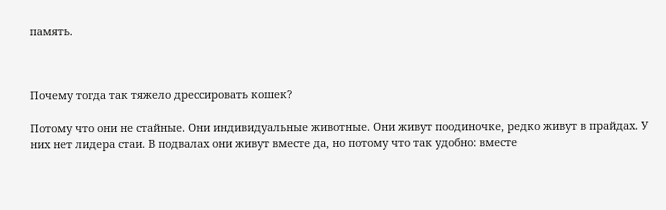память.



Почему тогда так тяжело дрессировать кошек?

Потому что они не стайные. Они индивидуальные животные. Они живут поодиночке, редко живут в прайдах. У них нет лидера стаи. В подвалах они живут вместе да, но потому что так удобно: вместе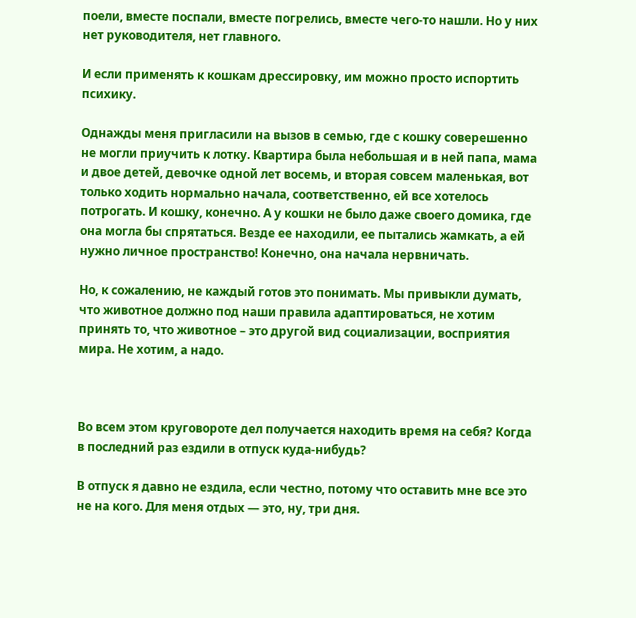поели, вместе поспали, вместе погрелись, вместе чего-то нашли. Но у них нет руководителя, нет главного.

И если применять к кошкам дрессировку, им можно просто испортить психику.

Однажды меня пригласили на вызов в семью, где с кошку соверешенно не могли приучить к лотку. Квартира была небольшая и в ней папа, мама и двое детей, девочке одной лет восемь, и вторая совсем маленькая, вот только ходить нормально начала, соответственно, ей все хотелось потрогать. И кошку, конечно. А у кошки не было даже своего домика, где она могла бы спрятаться. Везде ее находили, ее пытались жамкать, а ей нужно личное пространство! Конечно, она начала нервничать.

Но, к сожалению, не каждый готов это понимать. Мы привыкли думать, что животное должно под наши правила адаптироваться, не хотим принять то, что животное – это другой вид социализации, восприятия мира. Не хотим, а надо.



Во всем этом круговороте дел получается находить время на себя? Когда в последний раз ездили в отпуск куда-нибудь?

В отпуск я давно не ездила, если честно, потому что оставить мне все это не на кого. Для меня отдых — это, ну, три дня.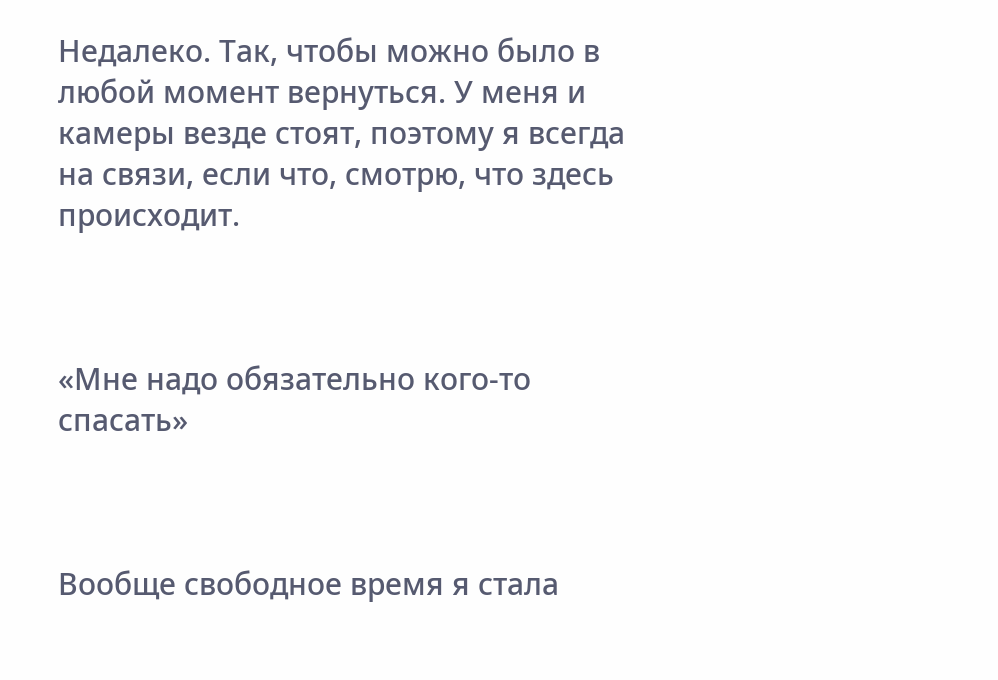Недалеко. Так, чтобы можно было в любой момент вернуться. У меня и камеры везде стоят, поэтому я всегда на связи, если что, смотрю, что здесь происходит.



«Мне надо обязательно кого-то спасать»



Вообще свободное время я стала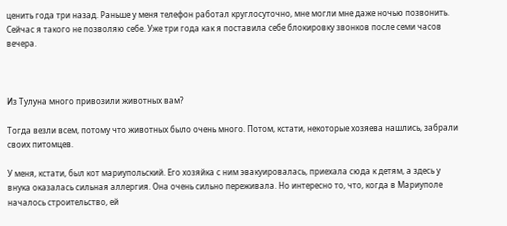ценить года три назад. Раньше у меня телефон работал круглосуточно, мне могли мне даже ночью позвонить. Сейчас я такого не позволяю себе. Уже три года как я поставила себе блокировку звонков после семи часов вечера.



Из Тулуна много привозили животных вам?

Тогда везли всем, потому что животных было очень много. Потом, кстати, некоторые хозяева нашлись, забрали своих питомцев.

У меня, кстати, был кот мариупольский. Его хозяйка с ним эвакуировалась, приехала сюда к детям, а здесь у внука оказалась сильная аллергия. Она очень сильно переживала. Но интересно то, что, когда в Мариуполе началось строительство, ей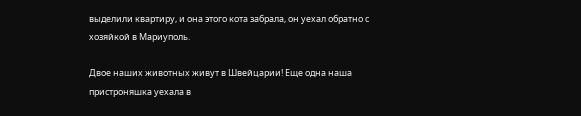выделили квартиру, и она этого кота забрала, он уехал обратно с хозяйкой в Мариуполь.

Двое наших животных живут в Швейцарии! Еще одна наша пристроняшка уехала в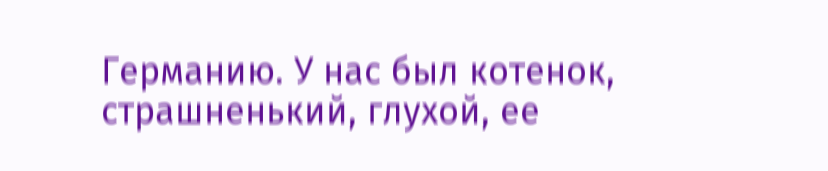Германию. У нас был котенок, страшненький, глухой, ее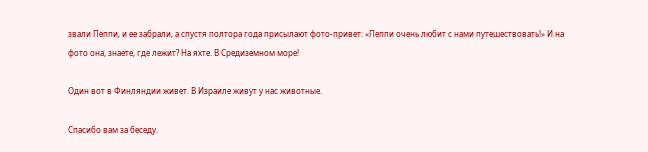звали Пеппи, и ее забрали, а спустя полтора года присылают фото-привет: «Пеппи очень любит с нами путешествовать!» И на фото она, знаете, где лежит? На яхте. В Средиземном море!

Один вот в Финляндии живет. В Израиле живут у нас животные.

Спасибо вам за беседу.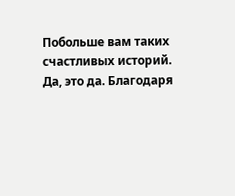Побольше вам таких счастливых историй. Да, это да. Благодаря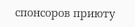спонсоров приюту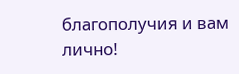благополучия и вам лично!